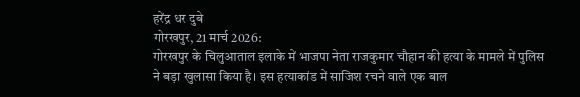हरेंद्र धर दुबे
गोरखपुर, 21 मार्च 2026:
गोरखपुर के चिलुआताल इलाके में भाजपा नेता राजकुमार चौहान की हत्या के मामले में पुलिस ने बड़ा खुलासा किया है। इस हत्याकांड में साजिश रचने वाले एक बाल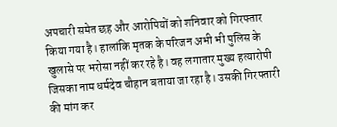अपचारी समेत छह और आरोपियों को शनिवार को गिरफ्तार किया गया है। हालांकि मृतक के परिजन अभी भी पुलिस के खुलासे पर भरोसा नहीं कर रहे है। वह लगातार मुख्य हत्यारोपी जिसका नाम धर्मदेव चौहान बताया जा रहा है। उसकी गिरफ्तारी की मांग कर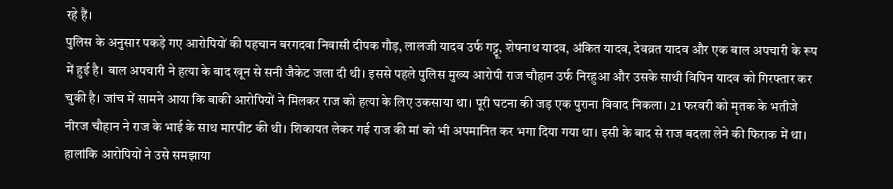रहे हैं।
पुलिस के अनुसार पकड़े गए आरोपियों की पहचान बरगदवा निवासी दीपक गौड़, लालजी यादव उर्फ गट्टू, शेषनाथ यादव, अंकित यादव, देवव्रत यादव और एक बाल अपचारी के रूप में हुई है। बाल अपचारी ने हत्या के बाद खून से सनी जैकेट जला दी थी। इससे पहले पुलिस मुख्य आरोपी राज चौहान उर्फ निरहुआ और उसके साथी विपिन यादव को गिरफ्तार कर चुकी है। जांच में सामने आया कि बाकी आरोपियों ने मिलकर राज को हत्या के लिए उकसाया था। पूरी घटना की जड़ एक पुराना विवाद निकला। 21 फरवरी को मृतक के भतीजे नीरज चौहान ने राज के भाई के साथ मारपीट की थी। शिकायत लेकर गई राज की मां को भी अपमानित कर भगा दिया गया था। इसी के बाद से राज बदला लेने की फिराक में था।
हालांकि आरोपियों ने उसे समझाया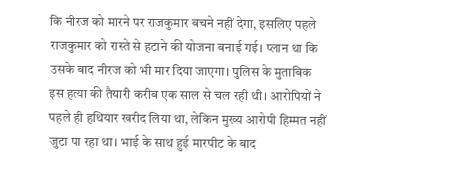कि नीरज को मारने पर राजकुमार बचने नहीं देगा, इसलिए पहले राजकुमार को रास्ते से हटाने की योजना बनाई गई। प्लान था कि उसके बाद नीरज को भी मार दिया जाएगा। पुलिस के मुताबिक इस हत्या की तैयारी करीब एक साल से चल रही थी। आरोपियों ने पहले ही हथियार खरीद लिया था, लेकिन मुख्य आरोपी हिम्मत नहीं जुटा पा रहा था। भाई के साथ हुई मारपीट के बाद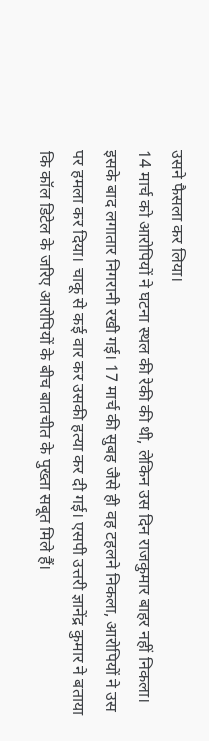उसने फैसला कर लिया।
14 मार्च को आरोपियों ने घटना स्थल की रेकी की थी, लेकिन उस दिन राजकुमार बाहर नहीं निकला। इसके बाद लगातार निगरानी रखी गई। 17 मार्च की सुबह जैसे ही वह टहलने निकला, आरोपियों ने उस पर हमला कर दिया। चाकू से कई वार कर उसकी हत्या कर दी गई। एसपी उत्तरी ज्ञानेंद्र कुमार ने बताया कि कॉल डिटेल के जरिए आरोपियों के बीच बातचीत के पुख्ता सबूत मिले हैं।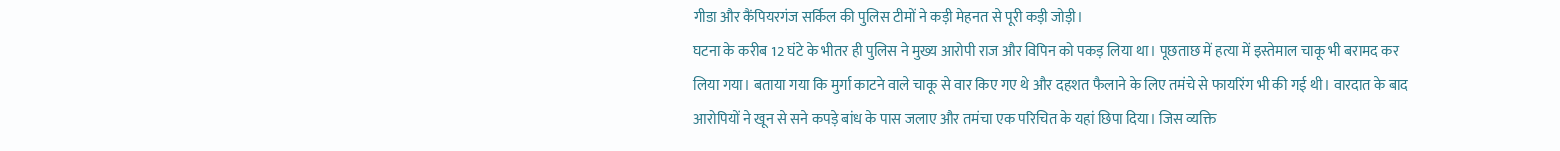गीडा और कैंपियरगंज सर्किल की पुलिस टीमों ने कड़ी मेहनत से पूरी कड़ी जोड़ी।
घटना के करीब 12 घंटे के भीतर ही पुलिस ने मुख्य आरोपी राज और विपिन को पकड़ लिया था। पूछताछ में हत्या में इस्तेमाल चाकू भी बरामद कर लिया गया। बताया गया कि मुर्गा काटने वाले चाकू से वार किए गए थे और दहशत फैलाने के लिए तमंचे से फायरिंग भी की गई थी। वारदात के बाद आरोपियों ने खून से सने कपड़े बांध के पास जलाए और तमंचा एक परिचित के यहां छिपा दिया। जिस व्यक्ति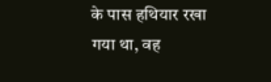के पास हथियार रखा गया था, वह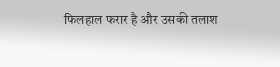फिलहाल फरार है और उसकी तलाश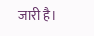जारी है।